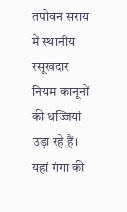तपोवन सराय में स्थानीय रसूखदार नियम कानूनों की धज्जियां उड़ा रहे हैं। यहां गंगा की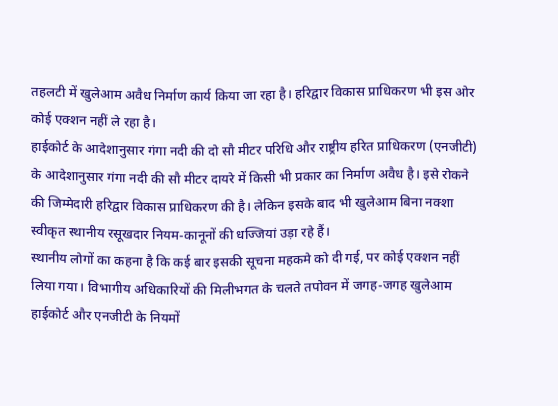तहलटी में खुलेआम अवैध निर्माण कार्य किया जा रहा है। हरिद्वार विकास प्राधिकरण भी इस ओर कोई एक्शन नहीं ले रहा है।
हाईकोर्ट के आदेशानुसार गंगा नदी की दो सौ मीटर परिधि और राष्ट्रीय हरित प्राधिकरण (एनजीटी) के आदेशानुसार गंगा नदी की सौ मीटर दायरे में किसी भी प्रकार का निर्माण अवैध है। इसे रोकने की जिम्मेदारी हरिद्वार विकास प्राधिकरण की है। लेकिन इसके बाद भी खुलेआम बिना नक्शा स्वीकृत स्थानीय रसूखदार नियम-कानूनों की धज्जियां उड़ा रहे हैं।
स्थानीय लोगों का कहना है कि कई बार इसकी सूचना महकमे को दी गई, पर कोई एक्शन नहीं लिया गया। विभागीय अधिकारियों की मिलीभगत के चलते तपोवन में जगह-जगह खुलेआम हाईकोर्ट और एनजीटी के नियमों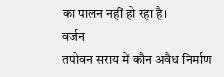का पालन नहीं हो रहा है।
वर्जन
तपोवन सराय में कौन अवैध निर्माण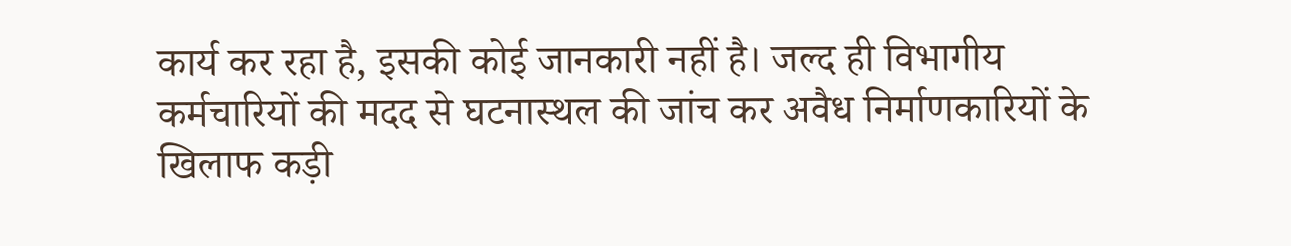कार्य कर रहा है, इसकी कोई जानकारी नहीं है। जल्द ही विभागीय कर्मचारियों की मदद से घटनास्थल की जांच कर अवैध निर्माणकारियों के खिलाफ कड़ी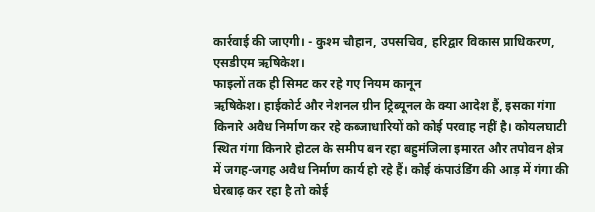कार्रवाई की जाएगी। - कुश्म चौहान, उपसचिव, हरिद्वार विकास प्राधिकरण, एसडीएम ऋषिकेश।
फाइलों तक ही सिमट कर रहे गए नियम कानून
ऋषिकेश। हाईकोर्ट और नेशनल ग्रीन ट्रिब्यूनल के क्या आदेश हैं, इसका गंगा किनारे अवैध निर्माण कर रहे कब्जाधारियों को कोई परवाह नहीं है। कोयलघाटी स्थित गंगा किनारे होटल के समीप बन रहा बहुमंजिला इमारत और तपोवन क्षेत्र में जगह-जगह अवैध निर्माण कार्य हो रहे हैं। कोई कंपाउंडिंग की आड़ में गंगा की घेरबाढ़ कर रहा है तो कोई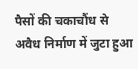पैसों की चकाचौंध से अवैध निर्माण में जुटा हुआ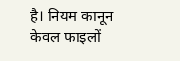है। नियम कानून केवल फाइलों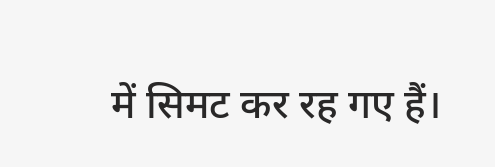में सिमट कर रह गए हैं।